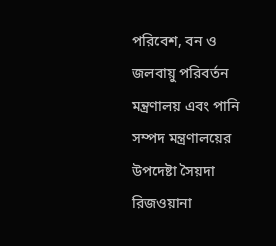পরিবেশ, বন ও জলবায়ু পরিবর্তন মন্ত্রণালয় এবং পানি সম্পদ মন্ত্রণালয়ের উপদেষ্টা সৈয়দা রিজওয়ানা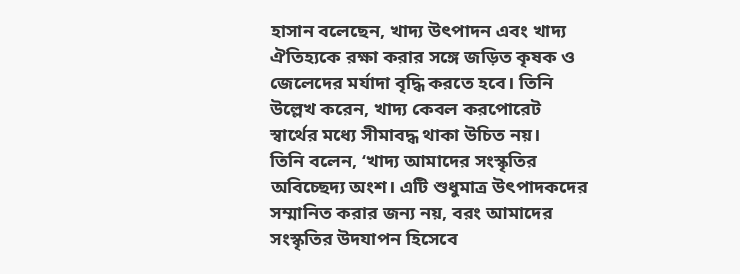হাসান বলেছেন, খাদ্য উৎপাদন এবং খাদ্য ঐতিহ্যকে রক্ষা করার সঙ্গে জড়িত কৃষক ও জেলেদের মর্যাদা বৃদ্ধি করতে হবে। তিনি উল্লেখ করেন, খাদ্য কেবল করপোরেট স্বার্থের মধ্যে সীমাবদ্ধ থাকা উচিত নয়।
তিনি বলেন, ‘খাদ্য আমাদের সংস্কৃতির অবিচ্ছেদ্য অংশ। এটি শুধুমাত্র উৎপাদকদের সম্মানিত করার জন্য নয়, বরং আমাদের সংস্কৃতির উদযাপন হিসেবে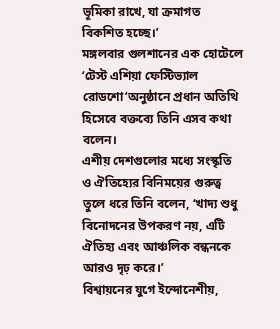ভূমিকা রাখে, যা ক্রমাগত বিকশিত হচ্ছে।’
মঙ্গলবার গুলশানের এক হোটেলে ‘টেস্ট এশিয়া ফেস্টিভ্যাল রোডশো’অনুষ্ঠানে প্রধান অতিথি হিসেবে বক্তব্যে তিনি এসব কথা বলেন।
এশীয় দেশগুলোর মধ্যে সংস্কৃতি ও ঐতিহ্যের বিনিময়ের গুরুত্ব তুলে ধরে তিনি বলেন, ‘খাদ্য শুধু বিনোদনের উপকরণ নয়, এটি ঐতিহ্য এবং আঞ্চলিক বন্ধনকে আরও দৃঢ় করে।’
বিশ্বায়নের যুগে ইন্দোনেশীয়,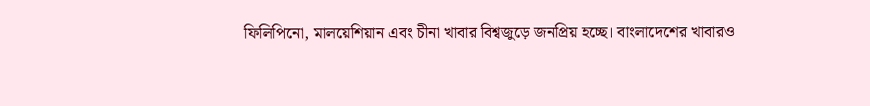ফিলিপিনো, মালয়েশিয়ান এবং চীনা খাবার বিশ্বজুড়ে জনপ্রিয় হচ্ছে। বাংলাদেশের খাবারও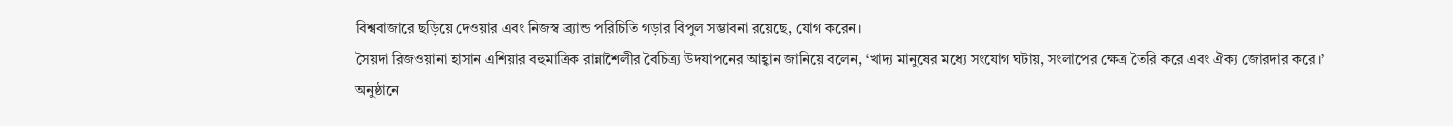বিশ্ববাজারে ছড়িয়ে দেওয়ার এবং নিজস্ব ব্র্যান্ড পরিচিতি গড়ার বিপুল সম্ভাবনা রয়েছে, যোগ করেন।
সৈয়দা রিজওয়ানা হাসান এশিয়ার বহুমাত্রিক রান্নাশৈলীর বৈচিত্র্য উদযাপনের আহ্বান জানিয়ে বলেন, ‘খাদ্য মানুষের মধ্যে সংযোগ ঘটায়, সংলাপের ক্ষেত্র তৈরি করে এবং ঐক্য জোরদার করে।’
অনুষ্ঠানে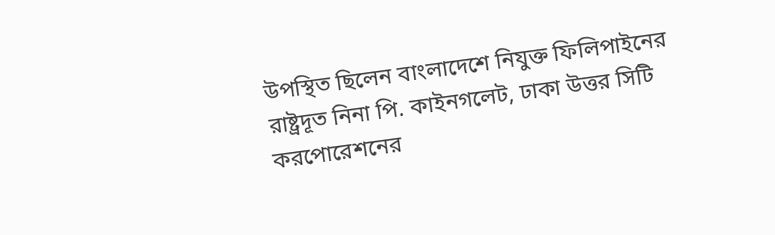উপস্থিত ছিলেন বাংলাদেশে নিযুক্ত ফিলিপাইনের রাষ্ট্রদূত নিনা পি. কাইনগলেট, ঢাকা উত্তর সিটি করপোরেশনের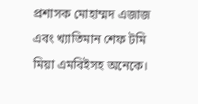প্রশাসক মোহাম্মদ এজাজ এবং খ্যাতিমান শেফ টমি মিয়া এমবিইসহ অনেকে।